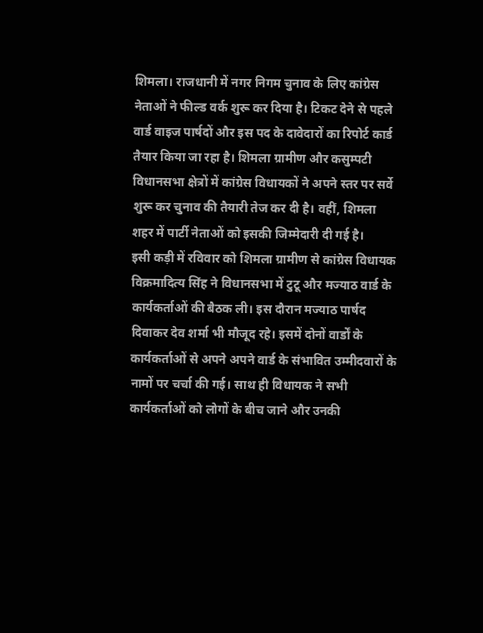शिमला। राजधानी में नगर निगम चुनाव के लिए कांग्रेस नेताओं ने फील्ड वर्क शुरू कर दिया है। टिकट देने से पहले वार्ड वाइज पार्षदों और इस पद के दावेदारों का रिपोर्ट कार्ड तैयार किया जा रहा है। शिमला ग्रामीण और कसुम्पटी विधानसभा क्षेत्रों में कांग्रेस विधायकों ने अपने स्तर पर सर्वे शुरू कर चुनाव की तैयारी तेज कर दी है। वहीं, शिमला शहर में पार्टी नेताओं को इसकी जिम्मेदारी दी गई है।
इसी कड़ी में रविवार को शिमला ग्रामीण से कांग्रेस विधायक विक्रमादित्य सिंह ने विधानसभा में टुटू और मज्याठ वार्ड के कार्यकर्ताओं की बैठक ली। इस दौरान मज्याठ पार्षद दिवाकर देव शर्मा भी मौजूद रहे। इसमें दोनों वार्डों के कार्यकर्ताओं से अपने अपने वार्ड के संभावित उम्मीदवारों के नामों पर चर्चा की गई। साथ ही विधायक ने सभी कार्यकर्ताओं को लोगों के बीच जाने और उनकी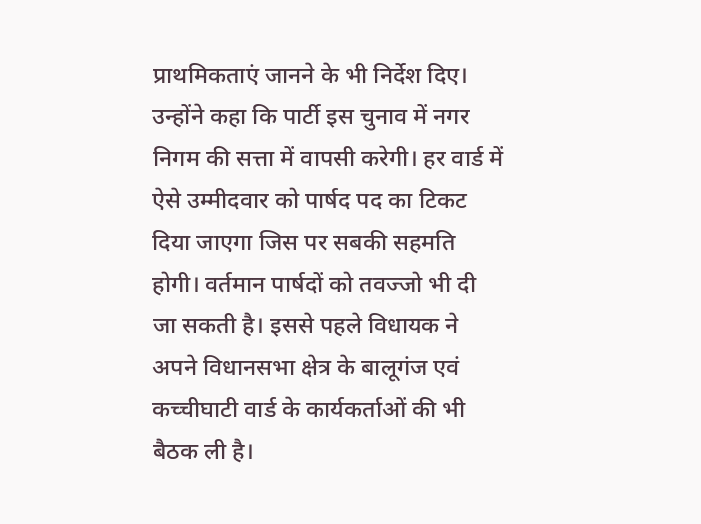प्राथमिकताएं जानने के भी निर्देश दिए। उन्होंने कहा कि पार्टी इस चुनाव में नगर निगम की सत्ता में वापसी करेगी। हर वार्ड में ऐसे उम्मीदवार को पार्षद पद का टिकट दिया जाएगा जिस पर सबकी सहमति होगी। वर्तमान पार्षदों को तवज्जो भी दी जा सकती है। इससे पहले विधायक ने अपने विधानसभा क्षेत्र के बालूगंज एवं कच्चीघाटी वार्ड के कार्यकर्ताओं की भी बैठक ली है।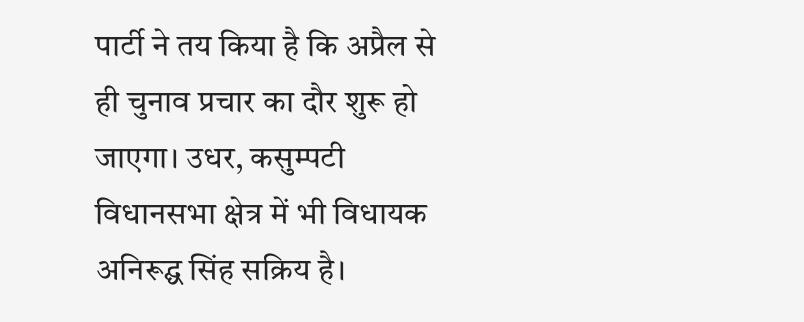पार्टी ने तय किया है कि अप्रैल से ही चुनाव प्रचार का दौर शुरू हो जाएगा। उधर, कसुम्पटी विधानसभा क्षेत्र में भी विधायक अनिरूद्घ सिंह सक्रिय है।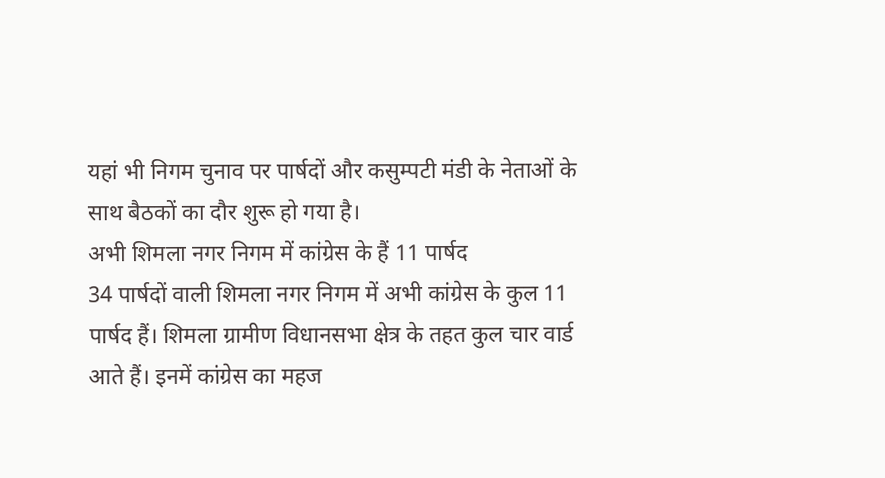यहां भी निगम चुनाव पर पार्षदों और कसुम्पटी मंडी के नेताओं के साथ बैठकों का दौर शुरू हो गया है।
अभी शिमला नगर निगम में कांग्रेस के हैं 11 पार्षद
34 पार्षदों वाली शिमला नगर निगम में अभी कांग्रेस के कुल 11 पार्षद हैं। शिमला ग्रामीण विधानसभा क्षेत्र के तहत कुल चार वार्ड आते हैं। इनमें कांग्रेस का महज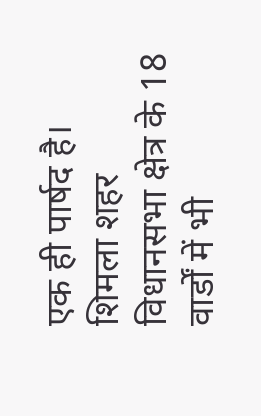एक ही पार्षद है। शिमला शहर विधानसभा क्षेत्र के 18 वार्डों में भी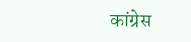कांग्रेस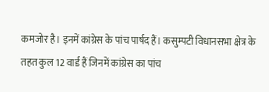कमजोर है। इनमें कांग्रेस के पांच पार्षद हैं। कसुम्पटी विधानसभा क्षेत्र के तहत कुल 12 वार्ड हैं जिनमें कांग्रेस का पांच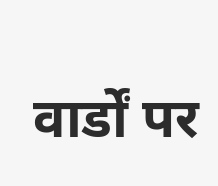वार्डों पर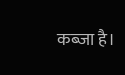कब्जा है।